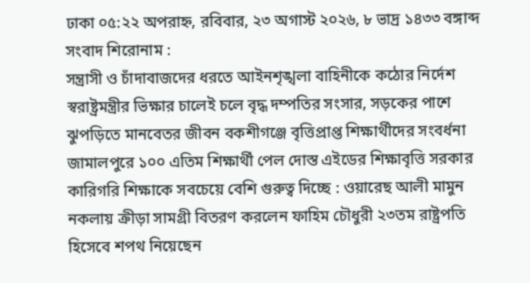ঢাকা ০৫:২২ অপরাহ্ন, রবিবার, ২৩ অগাস্ট ২০২৬, ৮ ভাদ্র ১৪৩৩ বঙ্গাব্দ
সংবাদ শিরোনাম :
সন্ত্রাসী ও চাঁদাবাজদের ধরতে আইনশৃঙ্খলা বাহিনীকে কঠোর নির্দেশ স্বরাষ্ট্রমন্ত্রীর ভিক্ষার চালেই চলে বৃদ্ধ দম্পতির সংসার, সড়কের পাশে ঝুপড়িতে মানবেতর জীবন বকশীগঞ্জে বৃত্তিপ্রাপ্ত শিক্ষার্থীদের সংবর্ধনা জামালপুরে ১০০ এতিম শিক্ষার্থী পেল দোস্ত এইডের শিক্ষাবৃত্তি সরকার কারিগরি শিক্ষাকে সবচেয়ে বেশি গুরুত্ব দিচ্ছে : ওয়ারেছ আলী মামুন নকলায় ক্রীড়া সামগ্রী বিতরণ করলেন ফাহিম চৌধুরী ২৩তম রাষ্ট্রপতি হিসেবে শপথ নিয়েছেন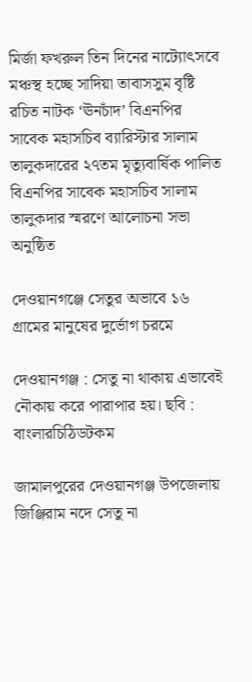মির্জা ফখরুল তিন দিনের নাট্যোৎসবে মঞ্চস্থ হচ্ছে সাদিয়া তাবাসসুম বৃষ্টি রচিত নাটক ‘ঊনচাঁদ’ বিএনপির সাবেক মহাসচিব ব্যারিস্টার সালাম তালুকদারের ২৭তম মৃত্যুবার্ষিক পালিত বিএনপির সাবেক মহাসচিব সালাম তালুকদার স্মরণে আলোচনা সভা অনুষ্ঠিত

দেওয়ানগঞ্জে সেতুর অভাবে ১৬ গ্রামের মানুষের দুর্ভোগ চরমে

দেওয়ানগঞ্জ : সেতু না থাকায় এভাবেই নৌকায় করে পারাপার হয়। ছবি : বাংলারচিঠিডটকম

জামালপুরের দেওয়ানগঞ্জ উপজেলায় জিঞ্জিরাম নদে সেতু না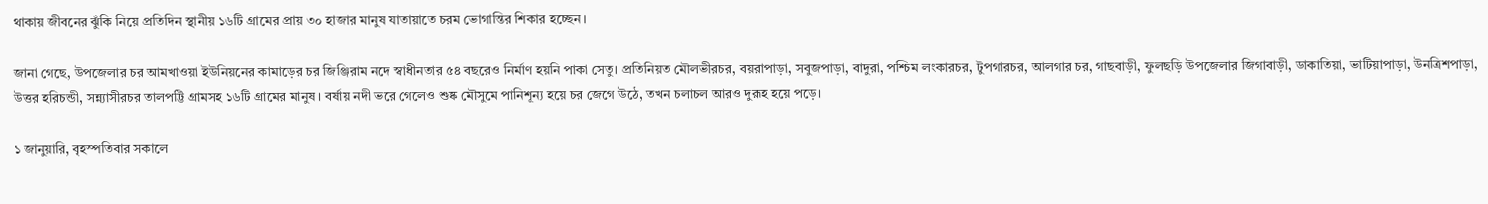থাকায় জীবনের ঝুঁকি নিয়ে প্রতিদিন স্থানীয় ১৬টি গ্রামের প্রায় ৩০ হাজার মানুষ যাতায়াতে চরম ভোগান্তির শিকার হচ্ছেন।

জানা গেছে, উপজেলার চর আমখাওয়া ইউনিয়নের কামাড়ের চর জিঞ্জিরাম নদে স্বাধীনতার ৫৪ বছরেও নির্মাণ হয়নি পাকা সেতু। প্রতিনিয়ত মৌলভীরচর, বয়রাপাড়া, সবুজপাড়া, বাদুরা, পশ্চিম লংকারচর, টুপগারচর, আলগার চর, গাছবাড়ী, ফুলছড়ি উপজেলার জিগাবাড়ী, ডাকাতিয়া, ভাটিয়াপাড়া, উনত্রিশপাড়া, উত্তর হরিচন্ডী, সন্ন্যাসীরচর তালপট্টি গ্রামসহ ১৬টি গ্রামের মানুষ। বর্ষায় নদী ভরে গেলেও শুষ্ক মৌসুমে পানিশূন্য হয়ে চর জেগে উঠে, তখন চলাচল আরও দুরূহ হয়ে পড়ে।

১ জানুয়ারি, বৃহস্পতিবার সকালে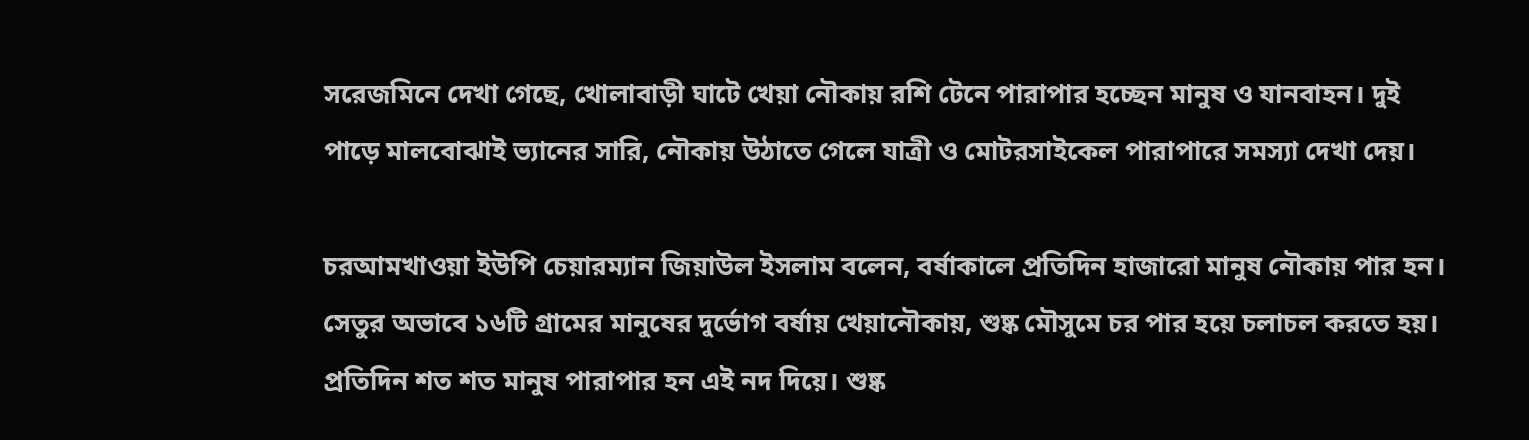সরেজমিনে দেখা গেছে, খোলাবাড়ী ঘাটে খেয়া নৌকায় রশি টেনে পারাপার হচ্ছেন মানুষ ও যানবাহন। দুই পাড়ে মালবোঝাই ভ্যানের সারি, নৌকায় উঠাতে গেলে যাত্রী ও মোটরসাইকেল পারাপারে সমস্যা দেখা দেয়।

চরআমখাওয়া ইউপি চেয়ারম্যান জিয়াউল ইসলাম বলেন, বর্ষাকালে প্রতিদিন হাজারো মানুষ নৌকায় পার হন। সেতুর অভাবে ১৬টি গ্রামের মানুষের দুর্ভোগ বর্ষায় খেয়ানৌকায়, শুষ্ক মৌসুমে চর পার হয়ে চলাচল করতে হয়। প্রতিদিন শত শত মানুষ পারাপার হন এই নদ দিয়ে। শুষ্ক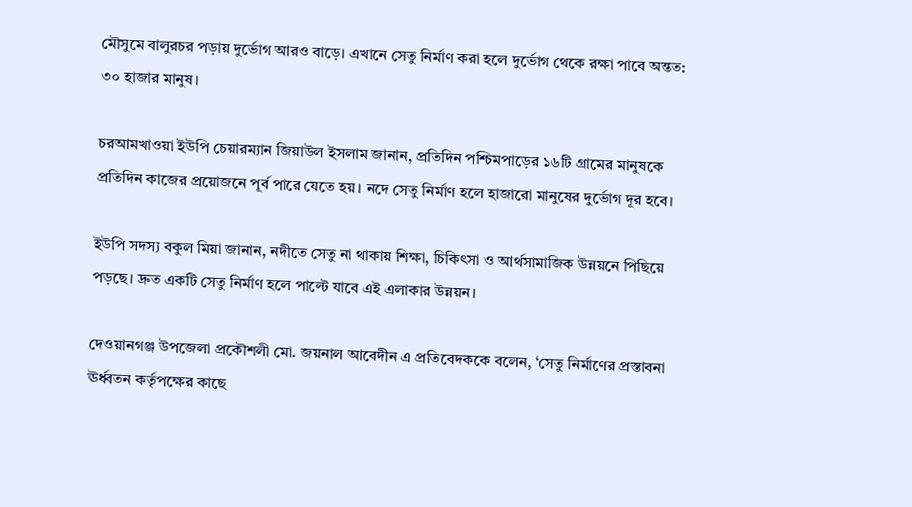মৌসুমে বালুরচর পড়ায় দুর্ভোগ আরও বাড়ে। এখানে সেতু নির্মাণ করা হলে দুর্ভোগ থেকে রক্ষা পাবে অন্তত: ৩০ হাজার মানুষ।

চরআমখাওয়া ইউপি চেয়ারম্যান জিয়াউল ইসলাম জানান, প্রতিদিন পশ্চিমপাড়ের ১৬টি গ্রামের মানুষকে প্রতিদিন কাজের প্রয়োজনে পূর্ব পারে যেতে হয়। নদে সেতু নির্মাণ হলে হাজারো মানুষের দুর্ভোগ দূর হবে।

ইউপি সদস্য বকুল মিয়া জানান, নদীতে সেতু না থাকায় শিক্ষা, চিকিৎসা ও আর্থসামাজিক উন্নয়নে পিছিয়ে পড়ছে। দ্রুত একটি সেতু নির্মাণ হলে পাল্টে যাবে এই এলাকার উন্নয়ন।

দেওয়ানগঞ্জ উপজেলা প্রকৌশলী মো. জয়নাল আবেদীন এ প্রতিবেদককে বলেন, ‘সেতু নির্মাণের প্রস্তাবনা ঊর্ধ্বতন কর্তৃপক্ষের কাছে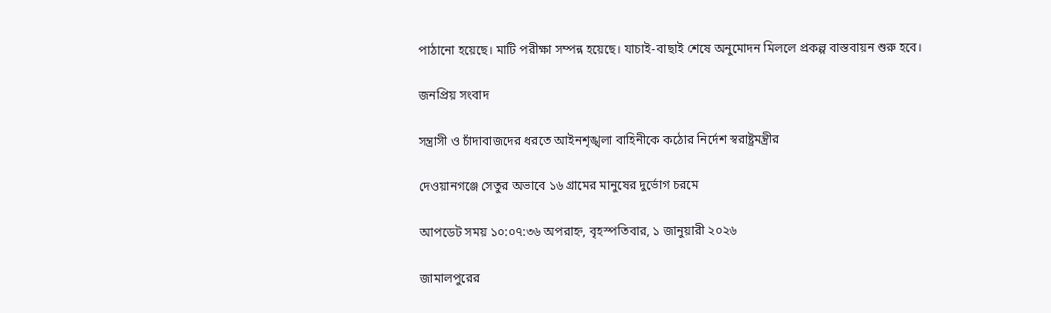পাঠানো হয়েছে। মাটি পরীক্ষা সম্পন্ন হয়েছে। যাচাই-বাছাই শেষে অনুমোদন মিললে প্রকল্প বাস্তবায়ন শুরু হবে।

জনপ্রিয় সংবাদ

সন্ত্রাসী ও চাঁদাবাজদের ধরতে আইনশৃঙ্খলা বাহিনীকে কঠোর নির্দেশ স্বরাষ্ট্রমন্ত্রীর

দেওয়ানগঞ্জে সেতুর অভাবে ১৬ গ্রামের মানুষের দুর্ভোগ চরমে

আপডেট সময় ১০:০৭:৩৬ অপরাহ্ন, বৃহস্পতিবার, ১ জানুয়ারী ২০২৬

জামালপুরের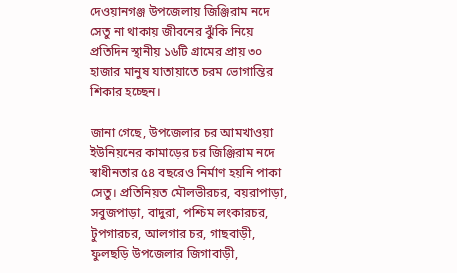দেওয়ানগঞ্জ উপজেলায় জিঞ্জিরাম নদে সেতু না থাকায় জীবনের ঝুঁকি নিয়ে প্রতিদিন স্থানীয় ১৬টি গ্রামের প্রায় ৩০ হাজার মানুষ যাতায়াতে চরম ভোগান্তির শিকার হচ্ছেন।

জানা গেছে, উপজেলার চর আমখাওয়া ইউনিয়নের কামাড়ের চর জিঞ্জিরাম নদে স্বাধীনতার ৫৪ বছরেও নির্মাণ হয়নি পাকা সেতু। প্রতিনিয়ত মৌলভীরচর, বয়রাপাড়া, সবুজপাড়া, বাদুরা, পশ্চিম লংকারচর, টুপগারচর, আলগার চর, গাছবাড়ী, ফুলছড়ি উপজেলার জিগাবাড়ী,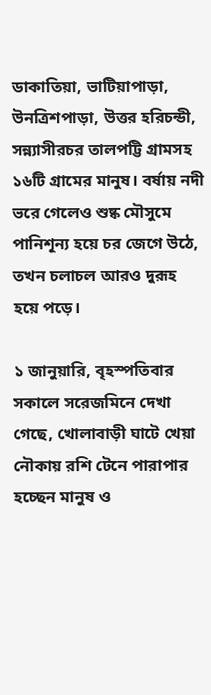ডাকাতিয়া, ভাটিয়াপাড়া, উনত্রিশপাড়া, উত্তর হরিচন্ডী, সন্ন্যাসীরচর তালপট্টি গ্রামসহ ১৬টি গ্রামের মানুষ। বর্ষায় নদী ভরে গেলেও শুষ্ক মৌসুমে পানিশূন্য হয়ে চর জেগে উঠে, তখন চলাচল আরও দুরূহ হয়ে পড়ে।

১ জানুয়ারি, বৃহস্পতিবার সকালে সরেজমিনে দেখা গেছে, খোলাবাড়ী ঘাটে খেয়া নৌকায় রশি টেনে পারাপার হচ্ছেন মানুষ ও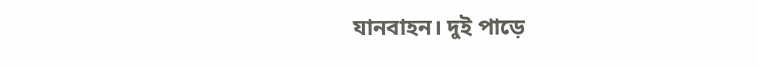যানবাহন। দুই পাড়ে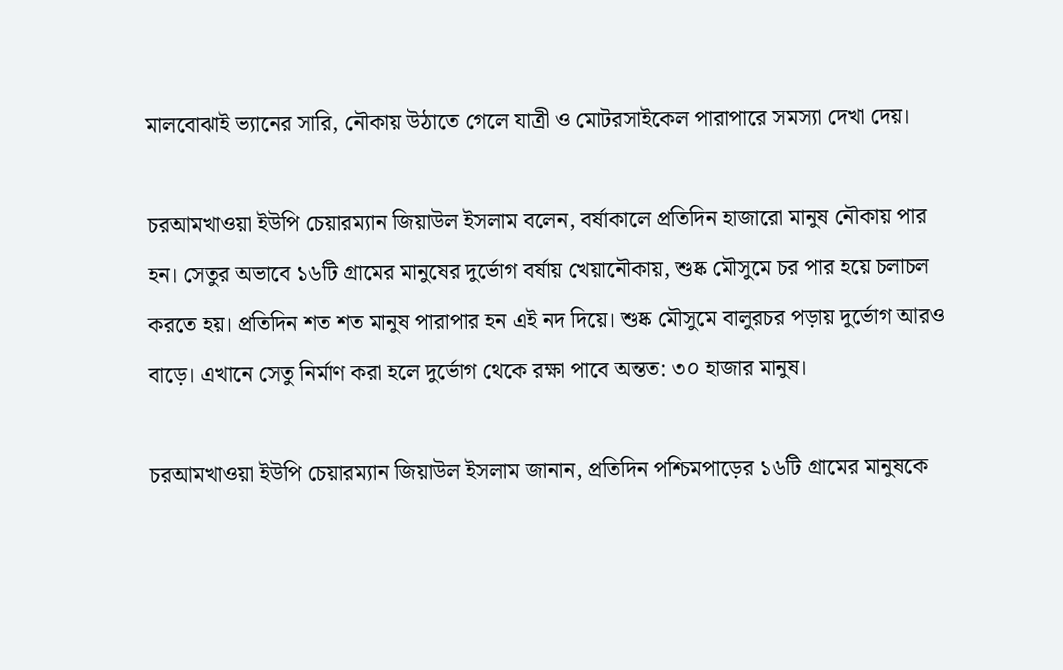মালবোঝাই ভ্যানের সারি, নৌকায় উঠাতে গেলে যাত্রী ও মোটরসাইকেল পারাপারে সমস্যা দেখা দেয়।

চরআমখাওয়া ইউপি চেয়ারম্যান জিয়াউল ইসলাম বলেন, বর্ষাকালে প্রতিদিন হাজারো মানুষ নৌকায় পার হন। সেতুর অভাবে ১৬টি গ্রামের মানুষের দুর্ভোগ বর্ষায় খেয়ানৌকায়, শুষ্ক মৌসুমে চর পার হয়ে চলাচল করতে হয়। প্রতিদিন শত শত মানুষ পারাপার হন এই নদ দিয়ে। শুষ্ক মৌসুমে বালুরচর পড়ায় দুর্ভোগ আরও বাড়ে। এখানে সেতু নির্মাণ করা হলে দুর্ভোগ থেকে রক্ষা পাবে অন্তত: ৩০ হাজার মানুষ।

চরআমখাওয়া ইউপি চেয়ারম্যান জিয়াউল ইসলাম জানান, প্রতিদিন পশ্চিমপাড়ের ১৬টি গ্রামের মানুষকে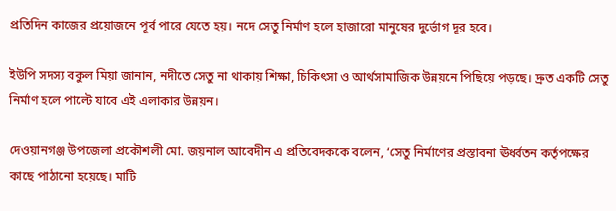প্রতিদিন কাজের প্রয়োজনে পূর্ব পারে যেতে হয়। নদে সেতু নির্মাণ হলে হাজারো মানুষের দুর্ভোগ দূর হবে।

ইউপি সদস্য বকুল মিয়া জানান, নদীতে সেতু না থাকায় শিক্ষা, চিকিৎসা ও আর্থসামাজিক উন্নয়নে পিছিয়ে পড়ছে। দ্রুত একটি সেতু নির্মাণ হলে পাল্টে যাবে এই এলাকার উন্নয়ন।

দেওয়ানগঞ্জ উপজেলা প্রকৌশলী মো. জয়নাল আবেদীন এ প্রতিবেদককে বলেন, ‘সেতু নির্মাণের প্রস্তাবনা ঊর্ধ্বতন কর্তৃপক্ষের কাছে পাঠানো হয়েছে। মাটি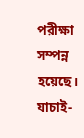পরীক্ষা সম্পন্ন হয়েছে। যাচাই-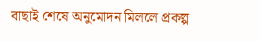বাছাই শেষে অনুমোদন মিললে প্রকল্প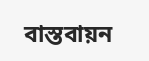বাস্তবায়ন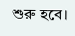শুরু হবে।